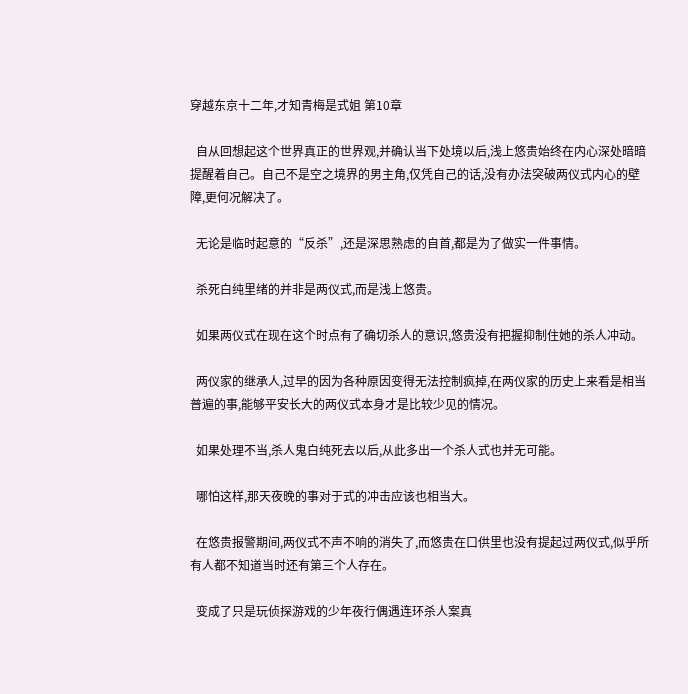穿越东京十二年,才知青梅是式姐 第10章

  自从回想起这个世界真正的世界观,并确认当下处境以后,浅上悠贵始终在内心深处暗暗提醒着自己。自己不是空之境界的男主角,仅凭自己的话,没有办法突破两仪式内心的壁障,更何况解决了。

  无论是临时起意的“反杀”,还是深思熟虑的自首,都是为了做实一件事情。

  杀死白纯里绪的并非是两仪式,而是浅上悠贵。

  如果两仪式在现在这个时点有了确切杀人的意识,悠贵没有把握抑制住她的杀人冲动。

  两仪家的继承人,过早的因为各种原因变得无法控制疯掉,在两仪家的历史上来看是相当普遍的事,能够平安长大的两仪式本身才是比较少见的情况。

  如果处理不当,杀人鬼白纯死去以后,从此多出一个杀人式也并无可能。

  哪怕这样,那天夜晚的事对于式的冲击应该也相当大。

  在悠贵报警期间,两仪式不声不响的消失了,而悠贵在口供里也没有提起过两仪式,似乎所有人都不知道当时还有第三个人存在。

  变成了只是玩侦探游戏的少年夜行偶遇连环杀人案真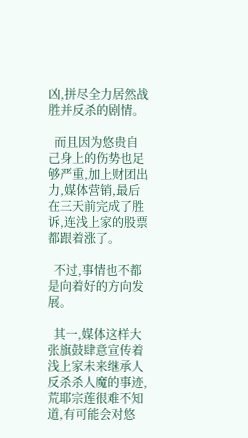凶,拼尽全力居然战胜并反杀的剧情。

  而且因为悠贵自己身上的伤势也足够严重,加上财团出力,媒体营销,最后在三天前完成了胜诉,连浅上家的股票都跟着涨了。

  不过,事情也不都是向着好的方向发展。

  其一,媒体这样大张旗鼓肆意宣传着浅上家未来继承人反杀杀人魔的事迹,荒耶宗莲很难不知道,有可能会对悠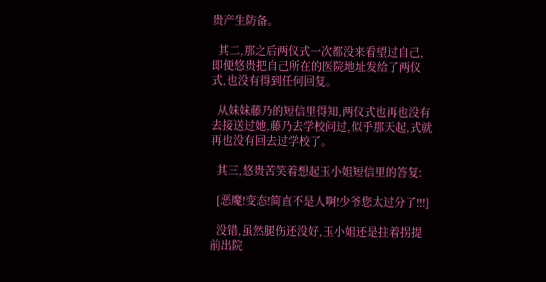贵产生防备。

  其二,那之后两仪式一次都没来看望过自己,即便悠贵把自己所在的医院地址发给了两仪式,也没有得到任何回复。

  从妹妹藤乃的短信里得知,两仪式也再也没有去接送过她,藤乃去学校问过,似乎那天起,式就再也没有回去过学校了。

  其三,悠贵苦笑着想起玉小姐短信里的答复:

  [恶魔!变态!简直不是人啊!少爷您太过分了!!!]

  没错,虽然腿伤还没好,玉小姐还是拄着拐提前出院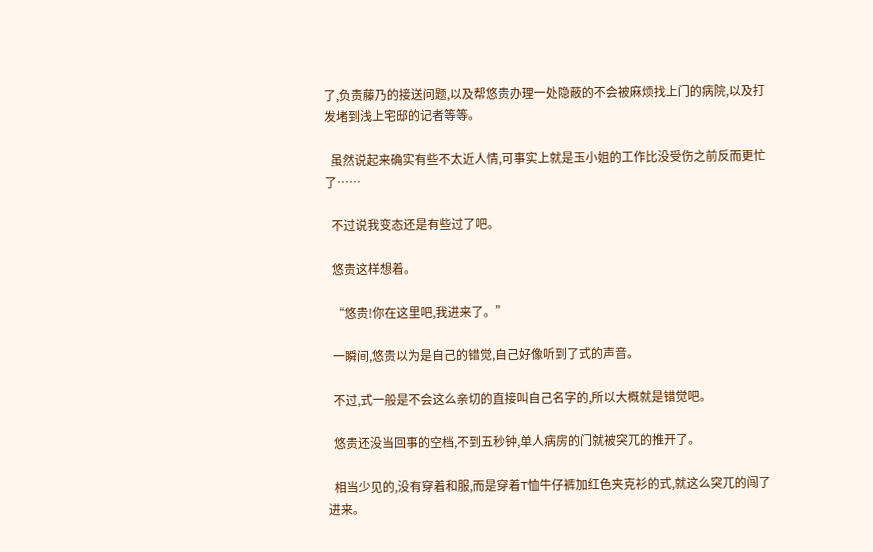了,负责藤乃的接送问题,以及帮悠贵办理一处隐蔽的不会被麻烦找上门的病院,以及打发堵到浅上宅邸的记者等等。

  虽然说起来确实有些不太近人情,可事实上就是玉小姐的工作比没受伤之前反而更忙了……

  不过说我变态还是有些过了吧。

  悠贵这样想着。

  “悠贵!你在这里吧,我进来了。”

  一瞬间,悠贵以为是自己的错觉,自己好像听到了式的声音。

  不过,式一般是不会这么亲切的直接叫自己名字的,所以大概就是错觉吧。

  悠贵还没当回事的空档,不到五秒钟,单人病房的门就被突兀的推开了。

  相当少见的,没有穿着和服,而是穿着T恤牛仔裤加红色夹克衫的式,就这么突兀的闯了进来。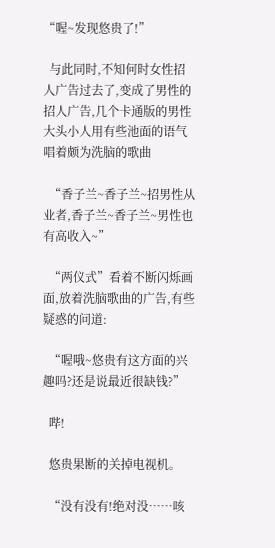“喔~发现悠贵了!”

  与此同时,不知何时女性招人广告过去了,变成了男性的招人广告,几个卡通版的男性大头小人用有些池面的语气唱着颇为洗脑的歌曲

  “香子兰~香子兰~招男性从业者,香子兰~香子兰~男性也有高收入~”

  “两仪式”看着不断闪烁画面,放着洗脑歌曲的广告,有些疑惑的问道:

  “喔哦~悠贵有这方面的兴趣吗?还是说最近很缺钱?”

  哔!

  悠贵果断的关掉电视机。

  “没有没有!绝对没……咳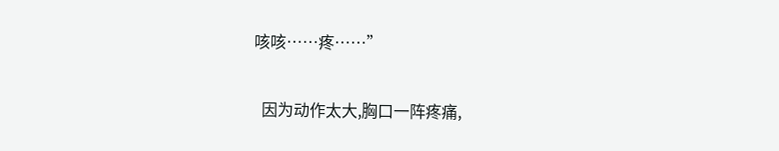咳咳……疼……”

  因为动作太大,胸口一阵疼痛,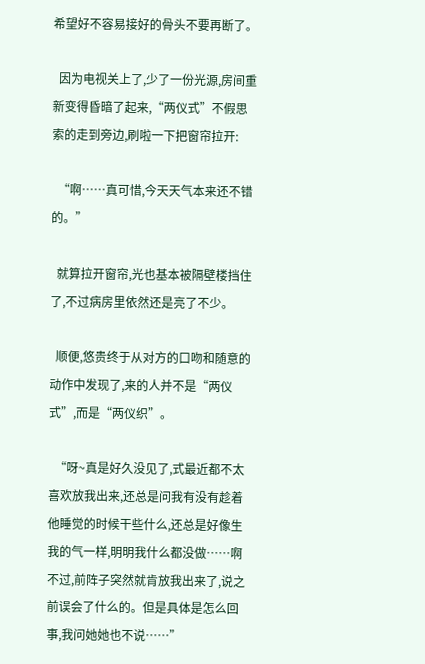希望好不容易接好的骨头不要再断了。

  因为电视关上了,少了一份光源,房间重新变得昏暗了起来,“两仪式”不假思索的走到旁边,刷啦一下把窗帘拉开:

  “啊……真可惜,今天天气本来还不错的。”

  就算拉开窗帘,光也基本被隔壁楼挡住了,不过病房里依然还是亮了不少。

  顺便,悠贵终于从对方的口吻和随意的动作中发现了,来的人并不是“两仪式”,而是“两仪织”。

  “呀~真是好久没见了,式最近都不太喜欢放我出来,还总是问我有没有趁着他睡觉的时候干些什么,还总是好像生我的气一样,明明我什么都没做……啊不过,前阵子突然就肯放我出来了,说之前误会了什么的。但是具体是怎么回事,我问她她也不说……”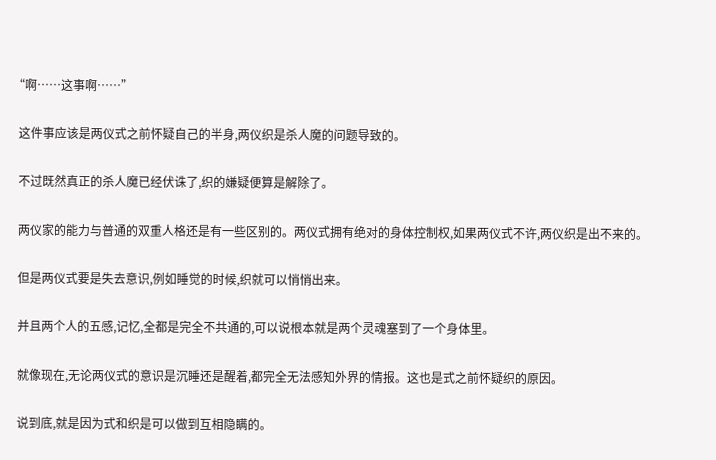“啊……这事啊……”

  这件事应该是两仪式之前怀疑自己的半身,两仪织是杀人魔的问题导致的。

  不过既然真正的杀人魔已经伏诛了,织的嫌疑便算是解除了。

  两仪家的能力与普通的双重人格还是有一些区别的。两仪式拥有绝对的身体控制权,如果两仪式不许,两仪织是出不来的。

  但是两仪式要是失去意识,例如睡觉的时候,织就可以悄悄出来。

  并且两个人的五感,记忆,全都是完全不共通的,可以说根本就是两个灵魂塞到了一个身体里。

  就像现在,无论两仪式的意识是沉睡还是醒着,都完全无法感知外界的情报。这也是式之前怀疑织的原因。

  说到底,就是因为式和织是可以做到互相隐瞒的。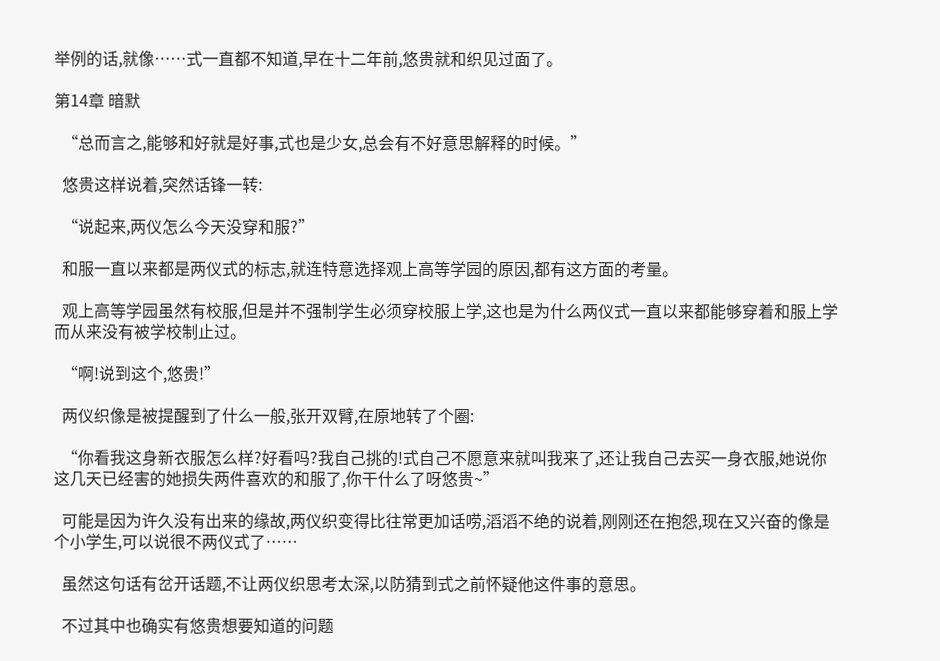举例的话,就像……式一直都不知道,早在十二年前,悠贵就和织见过面了。

第14章 暗默

  “总而言之,能够和好就是好事,式也是少女,总会有不好意思解释的时候。”

  悠贵这样说着,突然话锋一转:

  “说起来,两仪怎么今天没穿和服?”

  和服一直以来都是两仪式的标志,就连特意选择观上高等学园的原因,都有这方面的考量。

  观上高等学园虽然有校服,但是并不强制学生必须穿校服上学,这也是为什么两仪式一直以来都能够穿着和服上学而从来没有被学校制止过。

  “啊!说到这个,悠贵!”

  两仪织像是被提醒到了什么一般,张开双臂,在原地转了个圈:

  “你看我这身新衣服怎么样?好看吗?我自己挑的!式自己不愿意来就叫我来了,还让我自己去买一身衣服,她说你这几天已经害的她损失两件喜欢的和服了,你干什么了呀悠贵~”

  可能是因为许久没有出来的缘故,两仪织变得比往常更加话唠,滔滔不绝的说着,刚刚还在抱怨,现在又兴奋的像是个小学生,可以说很不两仪式了……

  虽然这句话有岔开话题,不让两仪织思考太深,以防猜到式之前怀疑他这件事的意思。

  不过其中也确实有悠贵想要知道的问题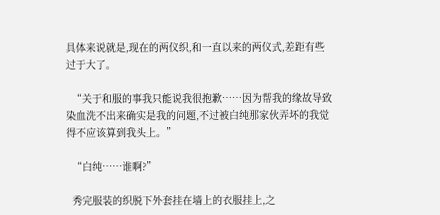具体来说就是,现在的两仪织,和一直以来的两仪式,差距有些过于大了。

  “关于和服的事我只能说我很抱歉……因为帮我的缘故导致染血洗不出来确实是我的问题,不过被白纯那家伙弄坏的我觉得不应该算到我头上。”

  “白纯……谁啊?”

  秀完服装的织脱下外套挂在墙上的衣服挂上,之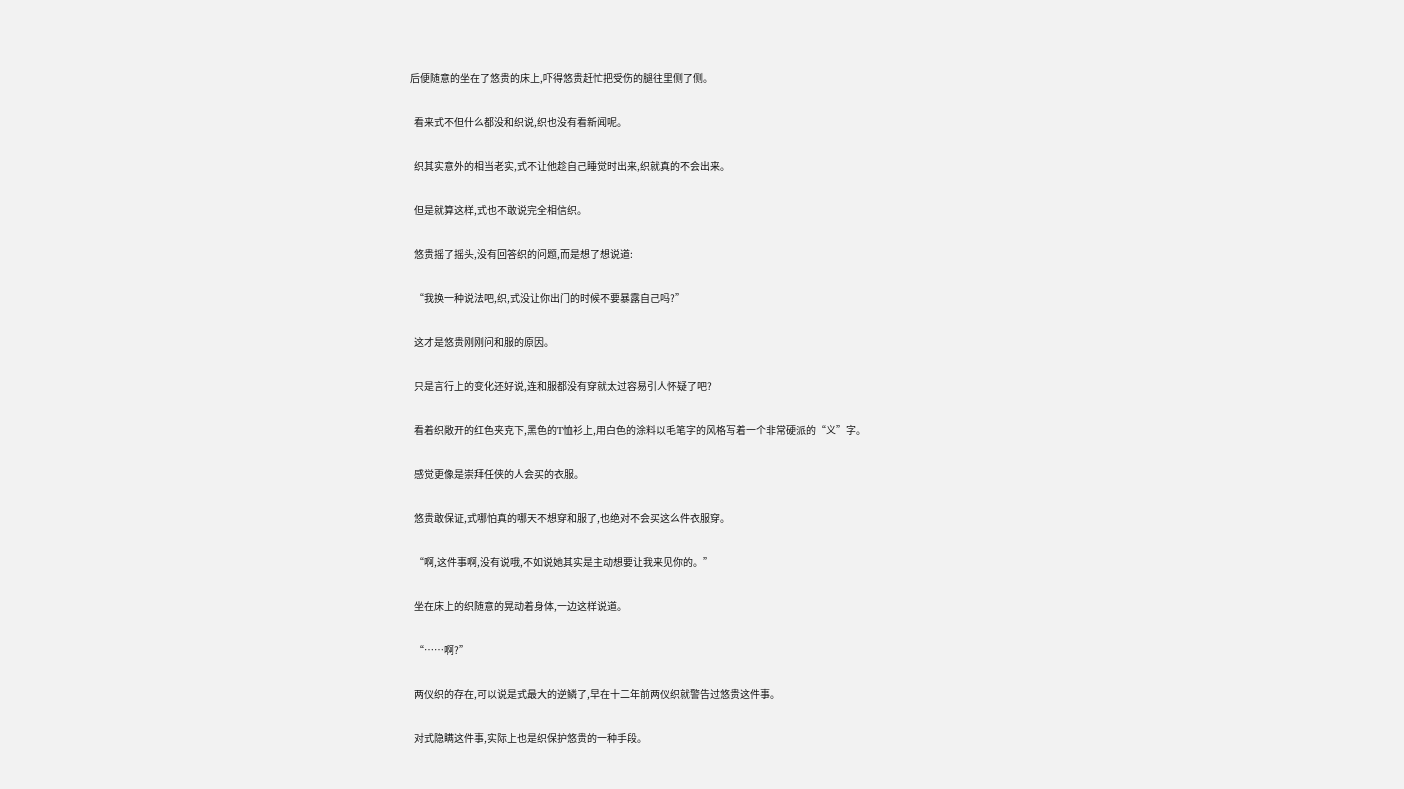后便随意的坐在了悠贵的床上,吓得悠贵赶忙把受伤的腿往里侧了侧。

  看来式不但什么都没和织说,织也没有看新闻呢。

  织其实意外的相当老实,式不让他趁自己睡觉时出来,织就真的不会出来。

  但是就算这样,式也不敢说完全相信织。

  悠贵摇了摇头,没有回答织的问题,而是想了想说道:

  “我换一种说法吧,织,式没让你出门的时候不要暴露自己吗?”

  这才是悠贵刚刚问和服的原因。

  只是言行上的变化还好说,连和服都没有穿就太过容易引人怀疑了吧?

  看着织敞开的红色夹克下,黑色的T恤衫上,用白色的涂料以毛笔字的风格写着一个非常硬派的“义”字。

  感觉更像是崇拜任侠的人会买的衣服。

  悠贵敢保证,式哪怕真的哪天不想穿和服了,也绝对不会买这么件衣服穿。

  “啊,这件事啊,没有说哦,不如说她其实是主动想要让我来见你的。”

  坐在床上的织随意的晃动着身体,一边这样说道。

  “……啊?”

  两仪织的存在,可以说是式最大的逆鳞了,早在十二年前两仪织就警告过悠贵这件事。

  对式隐瞒这件事,实际上也是织保护悠贵的一种手段。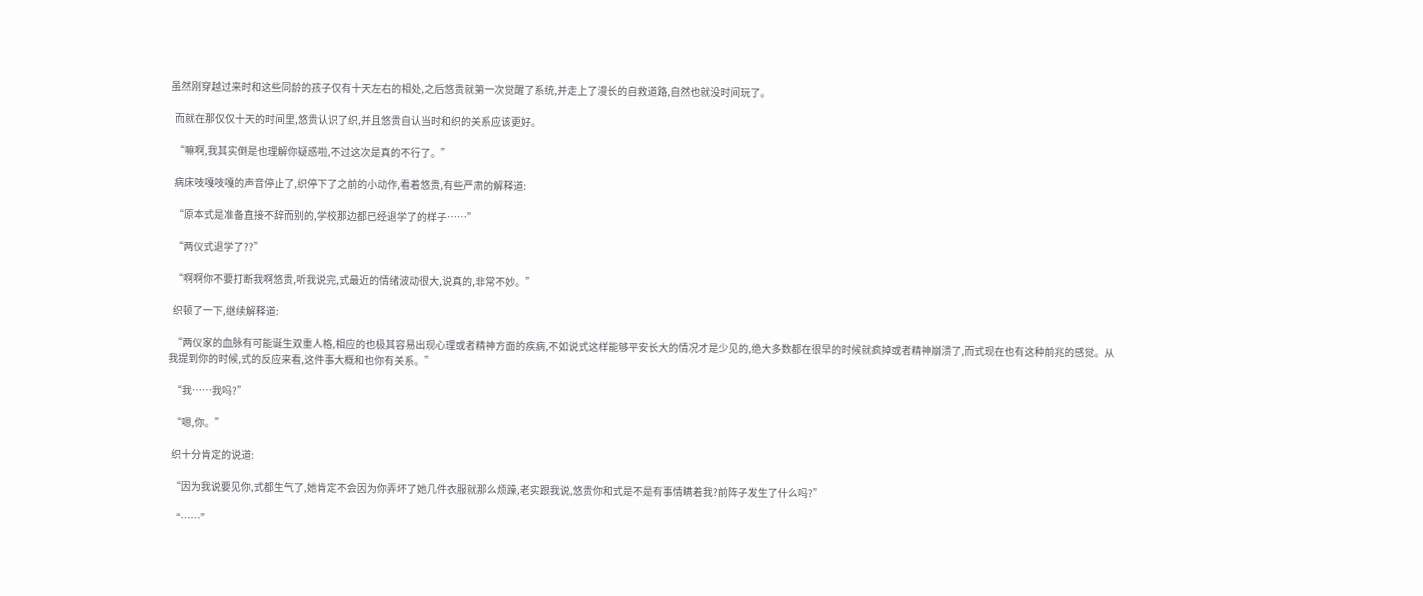虽然刚穿越过来时和这些同龄的孩子仅有十天左右的相处,之后悠贵就第一次觉醒了系统,并走上了漫长的自救道路,自然也就没时间玩了。

  而就在那仅仅十天的时间里,悠贵认识了织,并且悠贵自认当时和织的关系应该更好。

  “嘛啊,我其实倒是也理解你疑惑啦,不过这次是真的不行了。”

  病床吱嘎吱嘎的声音停止了,织停下了之前的小动作,看着悠贵,有些严肃的解释道:

  “原本式是准备直接不辞而别的,学校那边都已经退学了的样子……”

  “两仪式退学了??”

  “啊啊你不要打断我啊悠贵,听我说完,式最近的情绪波动很大,说真的,非常不妙。”

  织顿了一下,继续解释道:

  “两仪家的血脉有可能诞生双重人格,相应的也极其容易出现心理或者精神方面的疾病,不如说式这样能够平安长大的情况才是少见的,绝大多数都在很早的时候就疯掉或者精神崩溃了,而式现在也有这种前兆的感觉。从我提到你的时候,式的反应来看,这件事大概和也你有关系。”

  “我……我吗?”

  “嗯,你。”

  织十分肯定的说道:

  “因为我说要见你,式都生气了,她肯定不会因为你弄坏了她几件衣服就那么烦躁,老实跟我说,悠贵你和式是不是有事情瞒着我?前阵子发生了什么吗?”

  “……”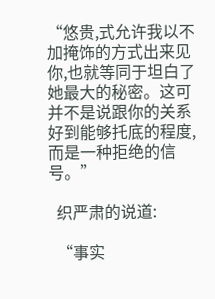“悠贵,式允许我以不加掩饰的方式出来见你,也就等同于坦白了她最大的秘密。这可并不是说跟你的关系好到能够托底的程度,而是一种拒绝的信号。”

  织严肃的说道:

  “事实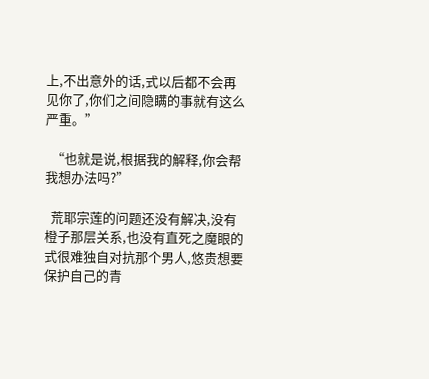上,不出意外的话,式以后都不会再见你了,你们之间隐瞒的事就有这么严重。”

  “也就是说,根据我的解释,你会帮我想办法吗?”

  荒耶宗莲的问题还没有解决,没有橙子那层关系,也没有直死之魔眼的式很难独自对抗那个男人,悠贵想要保护自己的青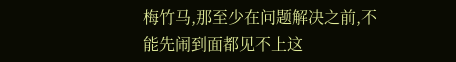梅竹马,那至少在问题解决之前,不能先闹到面都见不上这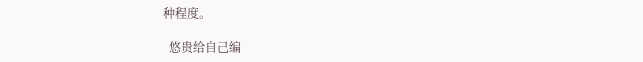种程度。

  悠贵给自己编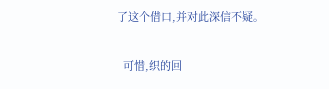了这个借口,并对此深信不疑。

  可惜,织的回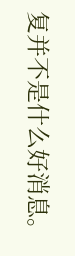复并不是什么好消息。